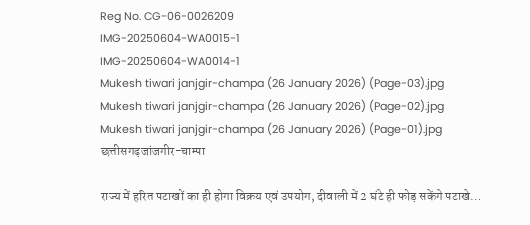Reg No. CG-06-0026209
IMG-20250604-WA0015-1
IMG-20250604-WA0014-1
Mukesh tiwari janjgir-champa (26 January 2026) (Page-03).jpg
Mukesh tiwari janjgir-champa (26 January 2026) (Page-02).jpg
Mukesh tiwari janjgir-champa (26 January 2026) (Page-01).jpg
छत्तीसगढ़जांजगीर-चाम्पा

राज्य में हरित पटाखों का ही होगा विक्रय एवं उपयोग, दीवाली में 2 घंटे ही फोड़ सकेंगे पटाखे…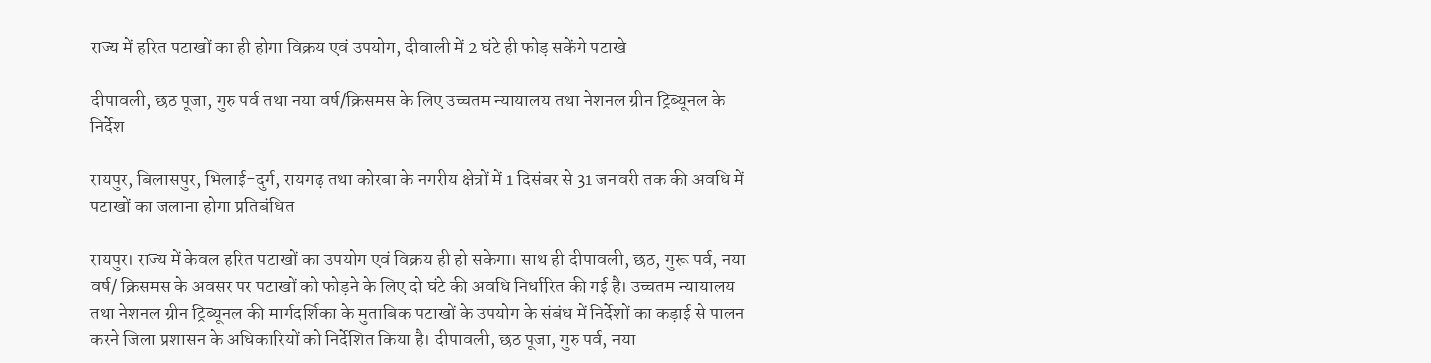राज्य में हरित पटाखों का ही होगा विक्रय एवं उपयोग, दीवाली में 2 घंटे ही फोड़ सकेंगे पटाखे

दीपावली, छठ पूजा, गुरु पर्व तथा नया वर्ष/क्रिसमस के लिए उच्चतम न्यायालय तथा नेशनल ग्रीन ट्रिब्यूनल के निर्देश

रायपुर, बिलासपुर, भिलाई-दुर्ग, रायगढ़ तथा कोरबा के नगरीय क्षेत्रों में 1 दिसंबर से 31 जनवरी तक की अवधि में पटाखों का जलाना होगा प्रतिबंधित

रायपुर। राज्य में केवल हरित पटाखों का उपयोग एवं विक्रय ही हो सकेगा। साथ ही दीपावली, छठ, गुरू पर्व, नया वर्ष/ क्रिसमस के अवसर पर पटाखों को फोड़ने के लिए दो घंटे की अवधि निर्धारित की गई है। उच्चतम न्यायालय तथा नेशनल ग्रीन ट्रिब्यूनल की मार्गदर्शिका के मुताबिक पटाखों के उपयोग के संबंध में निर्देशों का कड़ाई से पालन करने जिला प्रशासन के अधिकारियों को निर्देशित किया है। दीपावली, छठ पूजा, गुरु पर्व, नया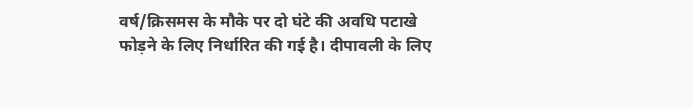वर्ष/क्रिसमस के मौके पर दो घंटे की अवधि पटाखे फोड़ने के लिए निर्धारित की गई है। दीपावली के लिए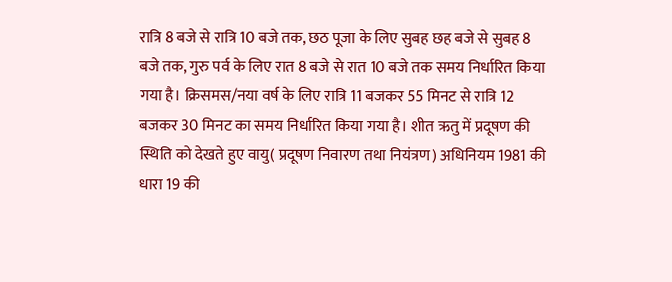रात्रि 8 बजे से रात्रि 10 बजे तक, छठ पूजा के लिए सुबह छह बजे से सुबह 8 बजे तक, गुरु पर्व के लिए रात 8 बजे से रात 10 बजे तक समय निर्धारित किया गया है। क्रिसमस/नया वर्ष के लिए रात्रि 11 बजकर 55 मिनट से रात्रि 12 बजकर 30 मिनट का समय निर्धारित किया गया है। शीत ऋतु में प्रदूषण की स्थिति को देखते हुए वायु( प्रदूषण निवारण तथा नियंत्रण) अधिनियम 1981 की धारा 19 की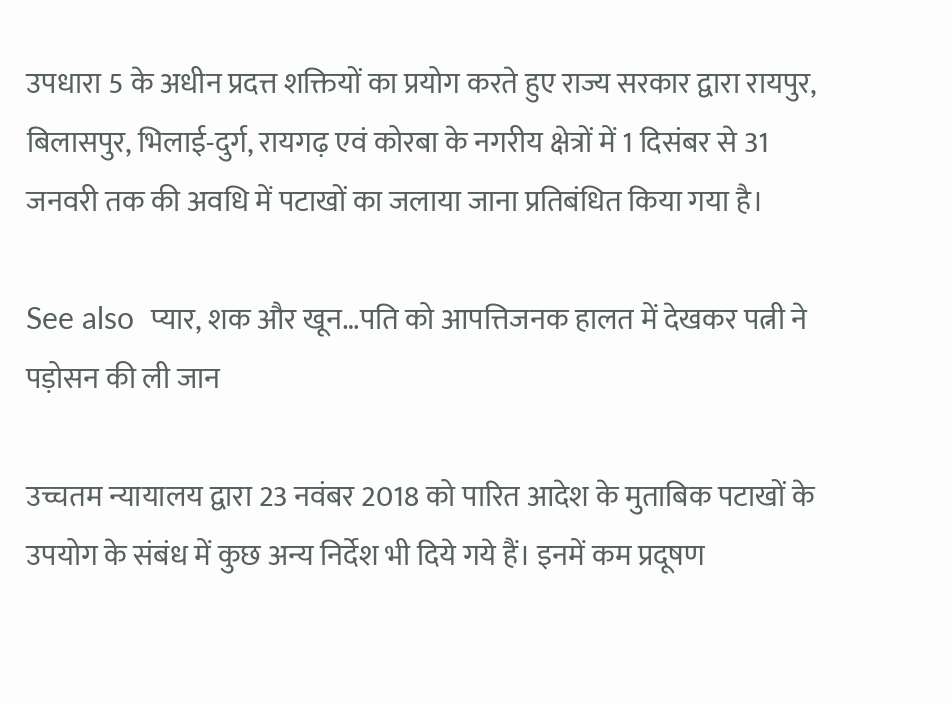उपधारा 5 के अधीन प्रदत्त शक्तियों का प्रयोग करते हुए राज्य सरकार द्वारा रायपुर, बिलासपुर, भिलाई-दुर्ग, रायगढ़ एवं कोरबा के नगरीय क्षेत्रों में 1 दिसंबर से 31 जनवरी तक की अवधि में पटाखों का जलाया जाना प्रतिबंधित किया गया है।

See also  प्यार, शक और खून…पति को आपत्तिजनक हालत में देखकर पत्नी ने पड़ोसन की ली जान

उच्चतम न्यायालय द्वारा 23 नवंबर 2018 को पारित आदेश के मुताबिक पटाखों के उपयोग के संबंध में कुछ अन्य निर्देश भी दिये गये हैं। इनमें कम प्रदूषण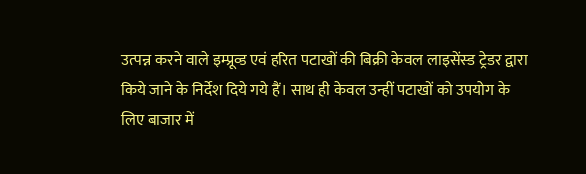उत्पन्न करने वाले इम्प्रूव्ड एवं हरित पटाखों की बिक्री केवल लाइसेंस्ड ट्रेडर द्वारा किये जाने के निर्देश दिये गये हैं। साथ ही केवल उन्हीं पटाखों को उपयोग के लिए बाजार में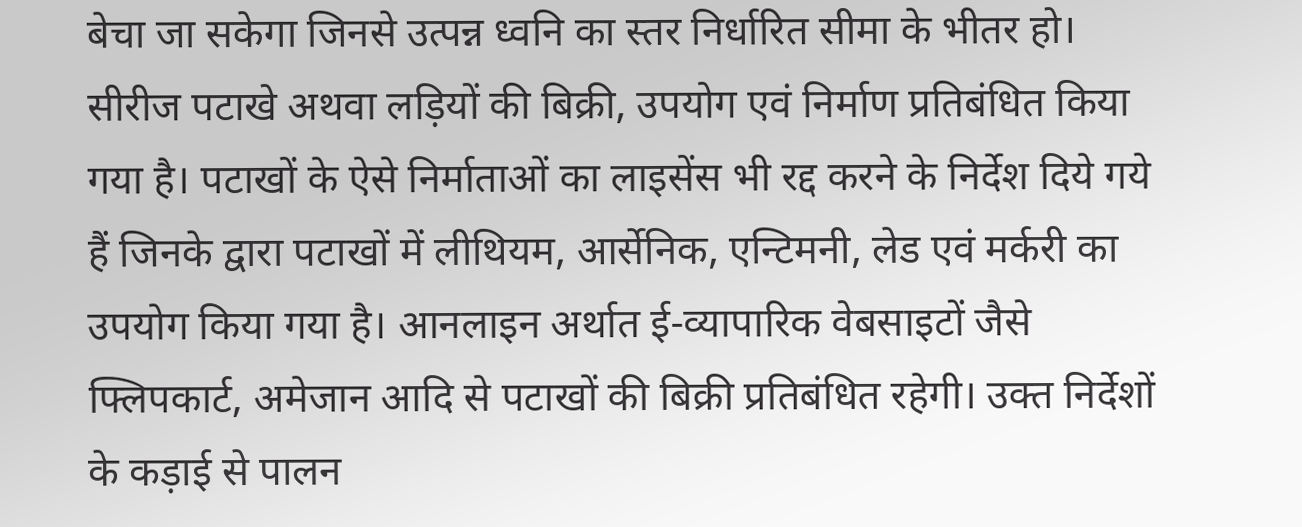बेचा जा सकेगा जिनसे उत्पन्न ध्वनि का स्तर निर्धारित सीमा के भीतर हो। सीरीज पटाखे अथवा लड़ियों की बिक्री, उपयोग एवं निर्माण प्रतिबंधित किया गया है। पटाखों के ऐसे निर्माताओं का लाइसेंस भी रद्द करने के निर्देश दिये गये हैं जिनके द्वारा पटाखों में लीथियम, आर्सेनिक, एन्टिमनी, लेड एवं मर्करी का उपयोग किया गया है। आनलाइन अर्थात ई-व्यापारिक वेबसाइटों जैसे फ्लिपकार्ट, अमेजान आदि से पटाखों की बिक्री प्रतिबंधित रहेगी। उक्त निर्देशों के कड़ाई से पालन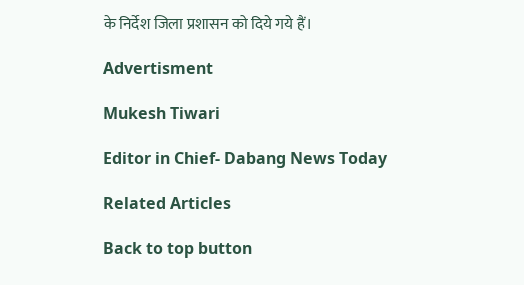के निर्देश जिला प्रशासन को दिये गये हैं।

Advertisment

Mukesh Tiwari

Editor in Chief- Dabang News Today

Related Articles

Back to top button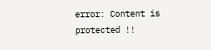error: Content is protected !!